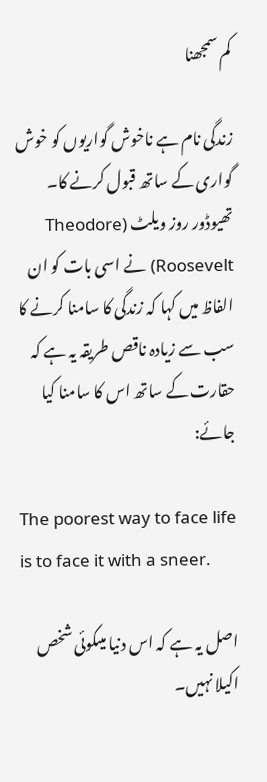کم سمجھنا

زندگی نام ہے ناخوش گواریوں کو خوش گواری کے ساتھ قبول کرنے کا۔ تھیوڈور روز ویلٹ (Theodore Roosevelt) نے اسی بات کو ان الفاظ میں کہا کہ زندگی کا سامنا کرنے کا سب سے زیادہ ناقص طریقہ یہ ہے کہ حقارت کے ساتھ اس کا سامنا کیا جائے:

The poorest way to face life is to face it with a sneer.

اصل یہ ہے کہ اس دنیا میںکوئی شخص اکیلا نہیں۔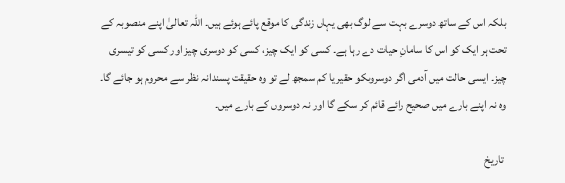بلکہ اس کے ساتھ دوسرے بہت سے لوگ بھی یہاں زندگی کا موقع پائے ہوئے ہیں۔ اللہ تعالیٰ اپنے منصوبہ کے تحت ہر ایک کو اس کا سامانِ حیات دے رہا ہے۔ کسی کو ایک چیز، کسی کو دوسری چیز اور کسی کو تیسری چیز۔ ایسی حالت میں آدمی اگر دوسروںکو حقیر یا کم سمجھ لے تو وہ حقیقت پسندانہ نظر سے محروم ہو جائے گا۔ وہ نہ اپنے بارے میں صحیح رائے قائم کر سکے گا اور نہ دوسروں کے بارے میں۔

 تاریخ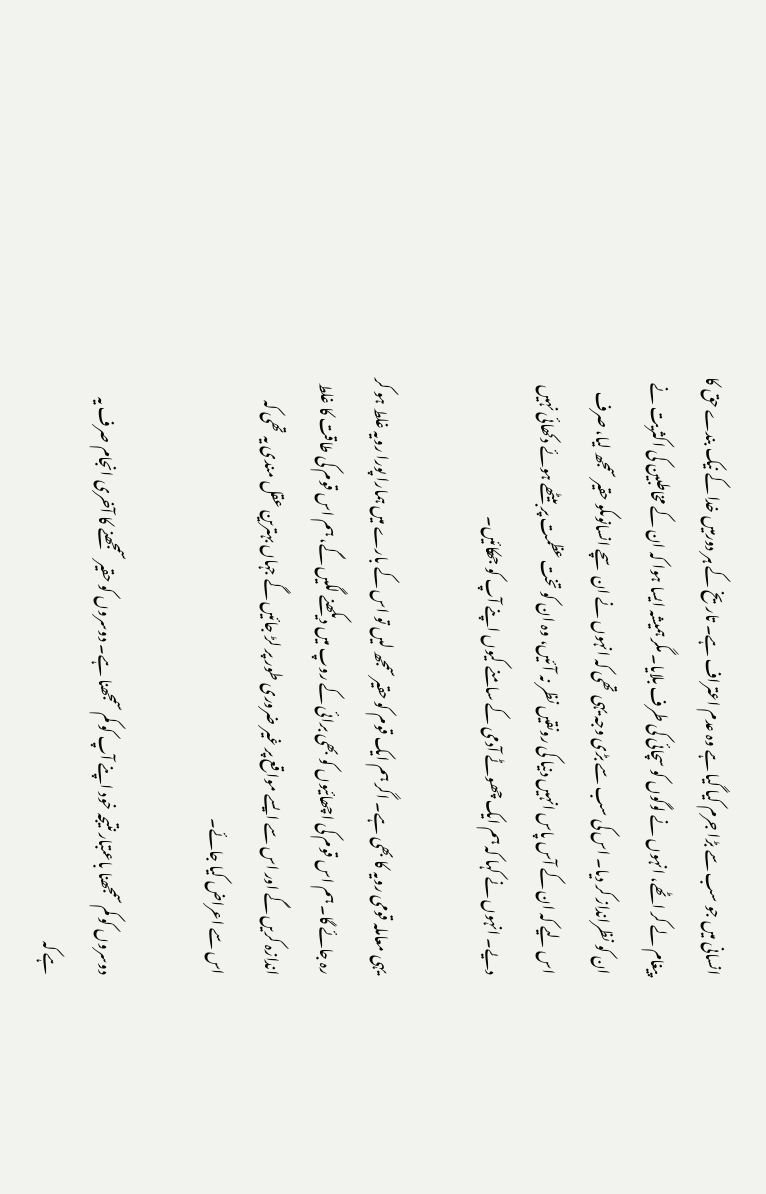انسانی میں جو سب سے بڑا جرم کیا گیا ہے وہ عدم اعتراف ہے۔ تاریخ کے ہر دورمیں خدا کے نیک بندے حق کا پیغام لے کر اٹھے، انہوں نے لوگوں کو سچائی کی طرف بلایا۔ مگر ہمیشہ ایسا ہوا کہ ان کے مخاطبین کی اکثریت نے ان کو نظرانداز کر دیا۔ اس کی سب سے بڑی وجہ یہی تھی کہ انہوں نے ان سچے انسانوںکو حقیر سمجھ لیا، صرف اس لیے کہ ان کے آس پاس انہیں دنیا کی رونقیں نظر نہ آئیں، وہ ان کو تخت عظمت پر بیٹھے ہوئے دکھائی نہیں دیے۔ انہوں نے کہا کہ ہم ایک چھوٹے آدمی کے سامنے کیوں اپنے آپ کو جھکائیں۔

یہی معاملہ قومی رویہ کا بھی ہے۔ اگر ہم ایک قوم کو حقیر سمجھ لیں تو اس کے بارے میں ہمارا پورا رویہ غلط ہو کر رہ جائے گا۔ ہم اس قوم کی اچھائیوں کو بھی برائی کے روپ میں دیکھنے لگیں گے، ہم اس قوم کی طاقت کا غلط اندازہ کریں گے اور اس سے ایسے مواقع پر غیر ضروری طور پر لڑ جائیں گے جہاں بہترین عقل مندی یہ تھی کہ اس سے اعراض کیا جائے۔

دوسروں کو کم سمجھنا باعتبار نتیجہ خود اپنے آپ کو کم سمجھنا ہے۔ دوسروں کو حقیر سمجھنے کا آخری انجام صرف یہ ہے کہ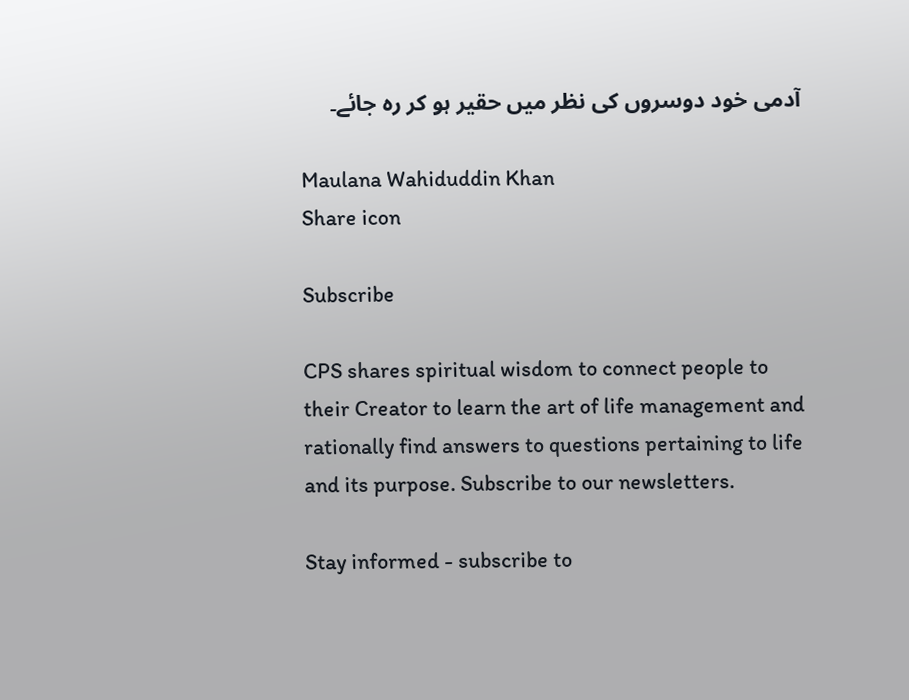آدمی خود دوسروں کی نظر میں حقیر ہو کر رہ جائے۔

Maulana Wahiduddin Khan
Share icon

Subscribe

CPS shares spiritual wisdom to connect people to their Creator to learn the art of life management and rationally find answers to questions pertaining to life and its purpose. Subscribe to our newsletters.

Stay informed - subscribe to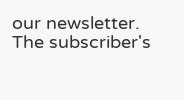our newsletter.
The subscriber's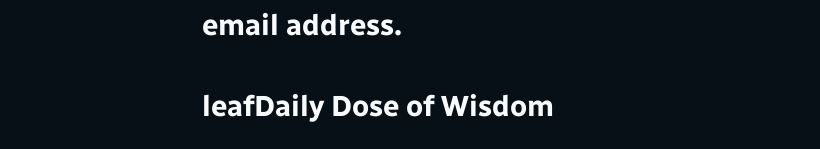email address.

leafDaily Dose of Wisdom